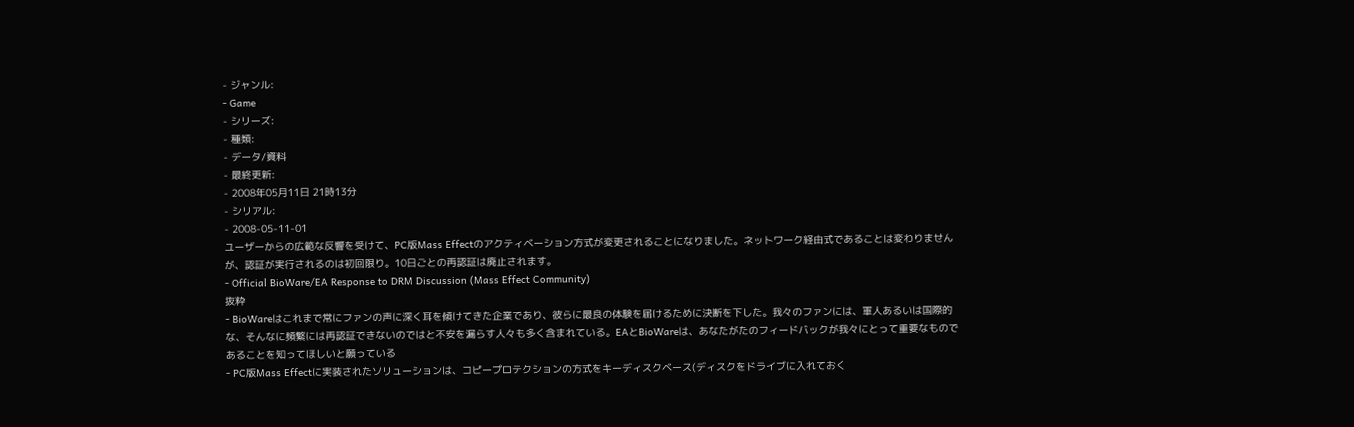- ジャンル:
- Game
- シリーズ:
- 種類:
- データ/資料
- 最終更新:
- 2008年05月11日 21時13分
- シリアル:
- 2008-05-11-01
ユーザーからの広範な反響を受けて、PC版Mass Effectのアクティベーション方式が変更されることになりました。ネットワーク経由式であることは変わりませんが、認証が実行されるのは初回限り。10日ごとの再認証は廃止されます。
- Official BioWare/EA Response to DRM Discussion (Mass Effect Community)
抜粋
- BioWareはこれまで常にファンの声に深く耳を傾けてきた企業であり、彼らに最良の体験を届けるために決断を下した。我々のファンには、軍人あるいは国際的な、そんなに頻繁には再認証できないのではと不安を漏らす人々も多く含まれている。EAとBioWareは、あなたがたのフィードバックが我々にとって重要なものであることを知ってほしいと願っている
- PC版Mass Effectに実装されたソリューションは、コピープロテクションの方式をキーディスクベース(ディスクをドライブに入れておく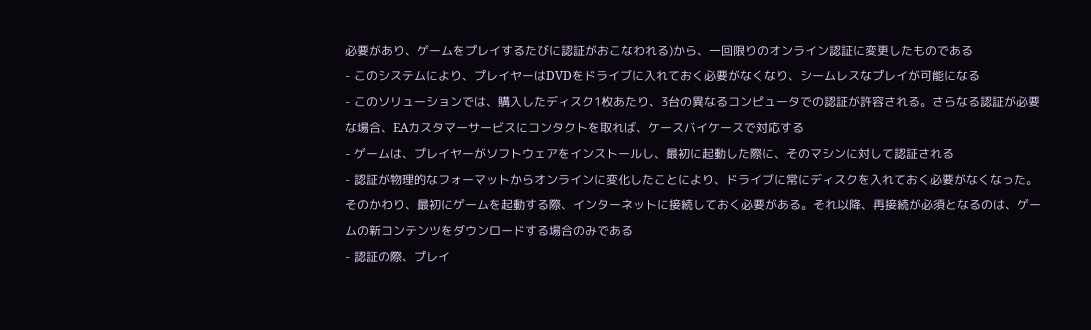必要があり、ゲームをプレイするたびに認証がおこなわれる)から、一回限りのオンライン認証に変更したものである
- このシステムにより、プレイヤーはDVDをドライブに入れておく必要がなくなり、シームレスなプレイが可能になる
- このソリューションでは、購入したディスク1枚あたり、3台の異なるコンピュータでの認証が許容される。さらなる認証が必要な場合、EAカスタマーサービスにコンタクトを取れば、ケースバイケースで対応する
- ゲームは、プレイヤーがソフトウェアをインストールし、最初に起動した際に、そのマシンに対して認証される
- 認証が物理的なフォーマットからオンラインに変化したことにより、ドライブに常にディスクを入れておく必要がなくなった。そのかわり、最初にゲームを起動する際、インターネットに接続しておく必要がある。それ以降、再接続が必須となるのは、ゲームの新コンテンツをダウンロードする場合のみである
- 認証の際、プレイ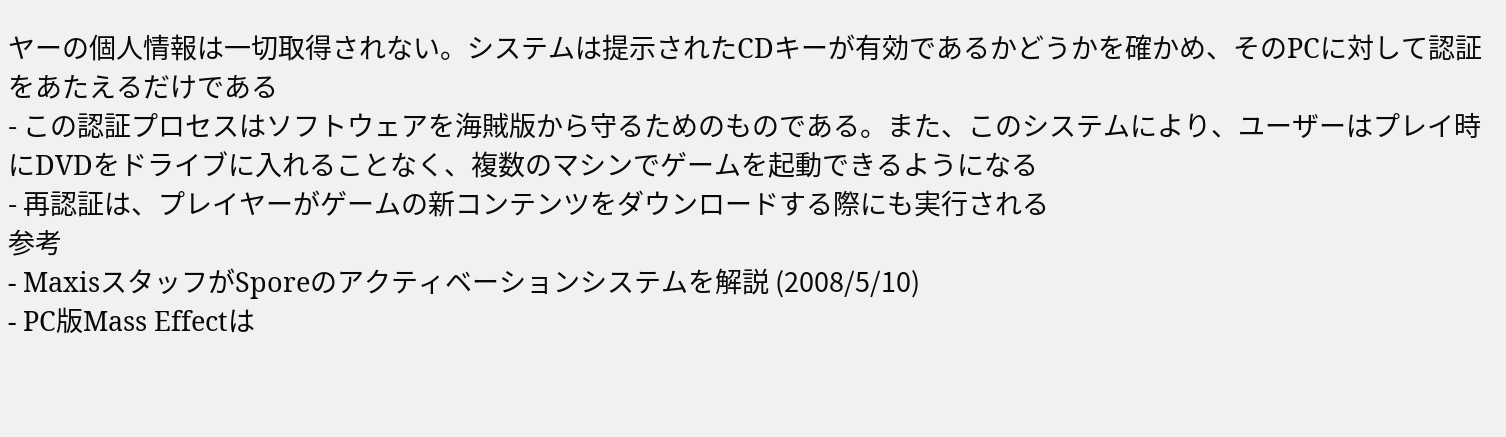ヤーの個人情報は一切取得されない。システムは提示されたCDキーが有効であるかどうかを確かめ、そのPCに対して認証をあたえるだけである
- この認証プロセスはソフトウェアを海賊版から守るためのものである。また、このシステムにより、ユーザーはプレイ時にDVDをドライブに入れることなく、複数のマシンでゲームを起動できるようになる
- 再認証は、プレイヤーがゲームの新コンテンツをダウンロードする際にも実行される
参考
- MaxisスタッフがSporeのアクティベーションシステムを解説 (2008/5/10)
- PC版Mass Effectは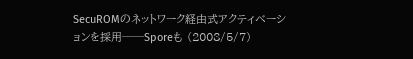SecuROMのネットワーク経由式アクティベーションを採用──Sporeも (2008/5/7)